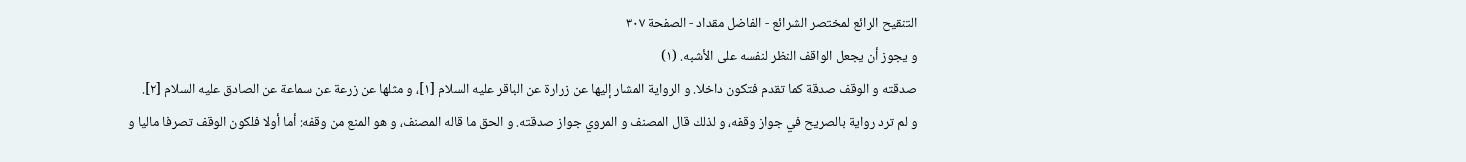التنقيح الرائع لمختصر الشرائع - الفاضل مقداد - الصفحة ٣٠٧
و يجوز أن يجعل الواقف النظر لنفسه على الأشبه. (١)
صدقته و الوقف صدقة كما تقدم فتكون داخلا. و الرواية المشار إليها عن زرارة عن الباقر عليه السلام [١]، و مثلها عن زرعة عن سماعة عن الصادق عليه السلام [٢].
و لم ترد رواية بالصريح في جواز وقفه، و لذلك قال المصنف و المروي جواز صدقته. و الحق ما قاله المصنف، و هو المنع من وقفه: أما أولا فلكون الوقف تصرفا ماليا و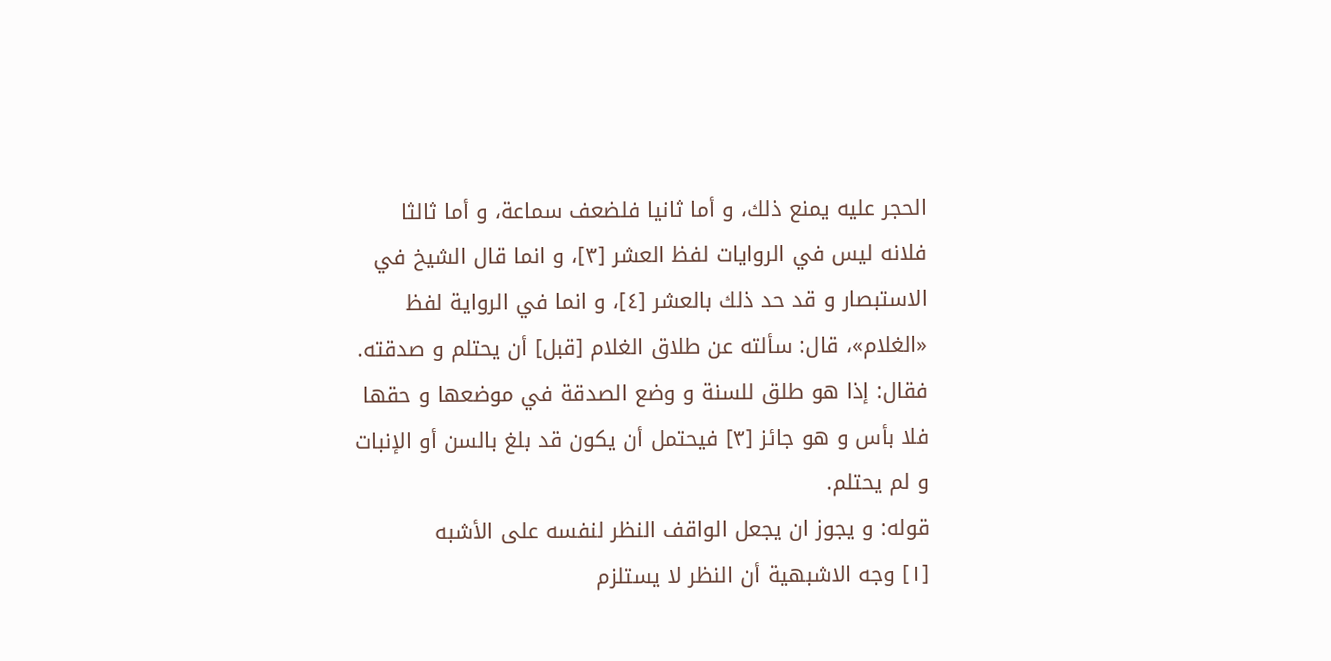الحجر عليه يمنع ذلك، و أما ثانيا فلضعف سماعة، و أما ثالثا فلانه ليس في الروايات لفظ العشر [٣]، و انما قال الشيخ في الاستبصار و قد حد ذلك بالعشر [٤]، و انما في الرواية لفظ «الغلام»، قال: سألته عن طلاق الغلام [قبل] أن يحتلم و صدقته. فقال: إذا هو طلق للسنة و وضع الصدقة في موضعها و حقها فلا بأس و هو جائز [٣] فيحتمل أن يكون قد بلغ بالسن أو الإنبات و لم يحتلم.
قوله: و يجوز ان يجعل الواقف النظر لنفسه على الأشبه
[١] وجه الاشبهية أن النظر لا يستلزم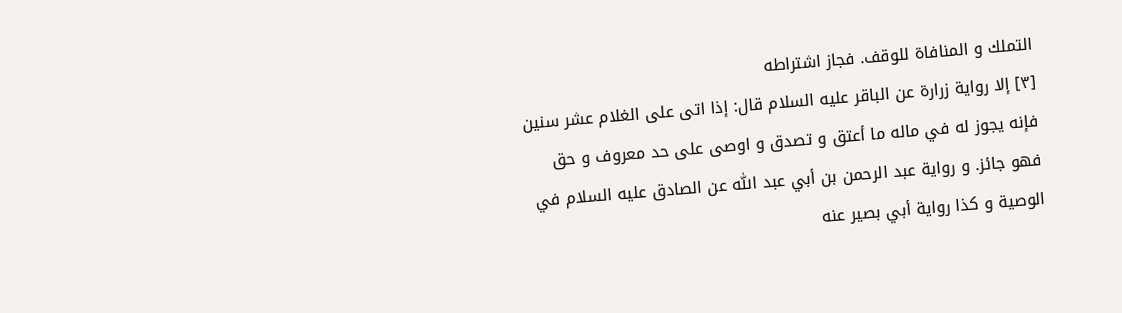التملك و المنافاة للوقف. فجاز اشتراطه
[٣] إلا رواية زرارة عن الباقر عليه السلام قال: إذا اتى على الغلام عشر سنين فإنه يجوز له في ماله ما أعتق و تصدق و اوصى على حد معروف و حق فهو جائز. و رواية عبد الرحمن بن أبي عبد اللّٰه عن الصادق عليه السلام في الوصية و كذا رواية أبي بصير عنه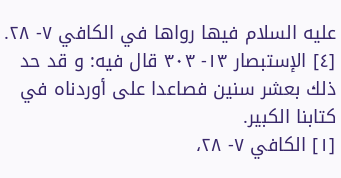عليه السلام فيها رواها في الكافي ٧- ٢٨.
[٤] الإستبصار ١٣- ٣٠٣ قال فيه: و قد حد ذلك بعشر سنين فصاعدا على أوردناه في كتابنا الكبير.
[١] الكافي ٧- ٢٨،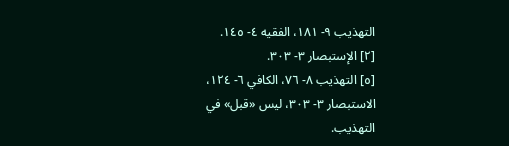التهذيب ٩- ١٨١، الفقيه ٤- ١٤٥.
[٢] الإستبصار ٣- ٣٠٣.
[٥] التهذيب ٨- ٧٦، الكافي ٦- ١٢٤، الاستبصار ٣- ٣٠٣، ليس «قبل» في التهذيب.